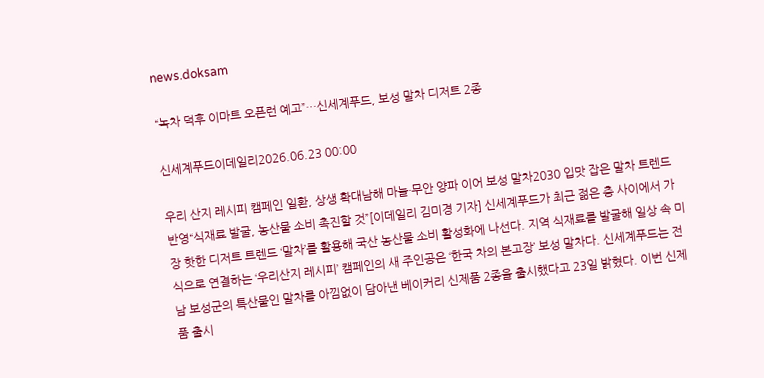news.doksam

“녹차 덕후 이마트 오픈런 예고”…신세계푸드, 보성 말차 디저트 2종

신세계푸드이데일리2026.06.23 00:00

우리 산지 레시피 캠페인 일환, 상생 확대남해 마늘·무안 양파 이어 보성 말차2030 입맛 잡은 말차 트렌드 반영“식재료 발굴, 농산물 소비 촉진할 것”[이데일리 김미경 기자] 신세계푸드가 최근 젊은 층 사이에서 가장 핫한 디저트 트렌드 ‘말차’를 활용해 국산 농산물 소비 활성화에 나선다. 지역 식재료를 발굴해 일상 속 미식으로 연결하는 ‘우리산지 레시피’ 캠페인의 새 주인공은 ‘한국 차의 본고장’ 보성 말차다. 신세계푸드는 전남 보성군의 특산물인 말차를 아낌없이 담아낸 베이커리 신제품 2종을 출시했다고 23일 밝혔다. 이번 신제품 출시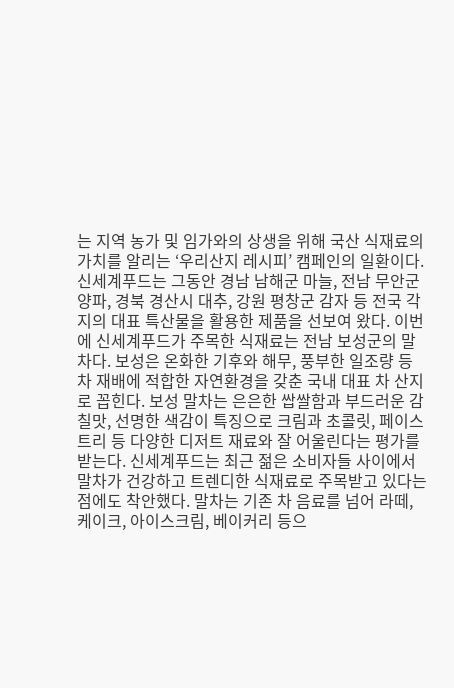는 지역 농가 및 임가와의 상생을 위해 국산 식재료의 가치를 알리는 ‘우리산지 레시피’ 캠페인의 일환이다. 신세계푸드는 그동안 경남 남해군 마늘, 전남 무안군 양파, 경북 경산시 대추, 강원 평창군 감자 등 전국 각지의 대표 특산물을 활용한 제품을 선보여 왔다. 이번에 신세계푸드가 주목한 식재료는 전남 보성군의 말차다. 보성은 온화한 기후와 해무, 풍부한 일조량 등 차 재배에 적합한 자연환경을 갖춘 국내 대표 차 산지로 꼽힌다. 보성 말차는 은은한 쌉쌀함과 부드러운 감칠맛, 선명한 색감이 특징으로 크림과 초콜릿, 페이스트리 등 다양한 디저트 재료와 잘 어울린다는 평가를 받는다. 신세계푸드는 최근 젊은 소비자들 사이에서 말차가 건강하고 트렌디한 식재료로 주목받고 있다는 점에도 착안했다. 말차는 기존 차 음료를 넘어 라떼, 케이크, 아이스크림, 베이커리 등으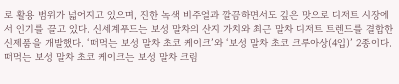로 활용 범위가 넓어지고 있으며, 진한 녹색 비주얼과 깔끔하면서도 깊은 맛으로 디저트 시장에서 인기를 끌고 있다. 신세계푸드는 보성 말차의 산지 가치와 최근 말차 디저트 트렌드를 결합한 신제품을 개발했다. ‘떠먹는 보성 말차 초코 케이크’와 ‘보성 말차 초코 크루아상(4입)’ 2종이다. 떠먹는 보성 말차 초코 케이크는 보성 말차 크림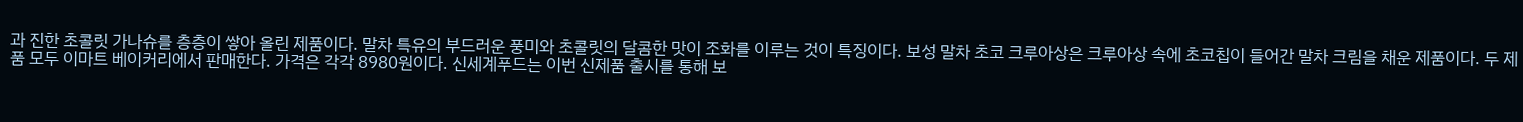과 진한 초콜릿 가나슈를 층층이 쌓아 올린 제품이다. 말차 특유의 부드러운 풍미와 초콜릿의 달콤한 맛이 조화를 이루는 것이 특징이다. 보성 말차 초코 크루아상은 크루아상 속에 초코칩이 들어간 말차 크림을 채운 제품이다. 두 제품 모두 이마트 베이커리에서 판매한다. 가격은 각각 8980원이다. 신세계푸드는 이번 신제품 출시를 통해 보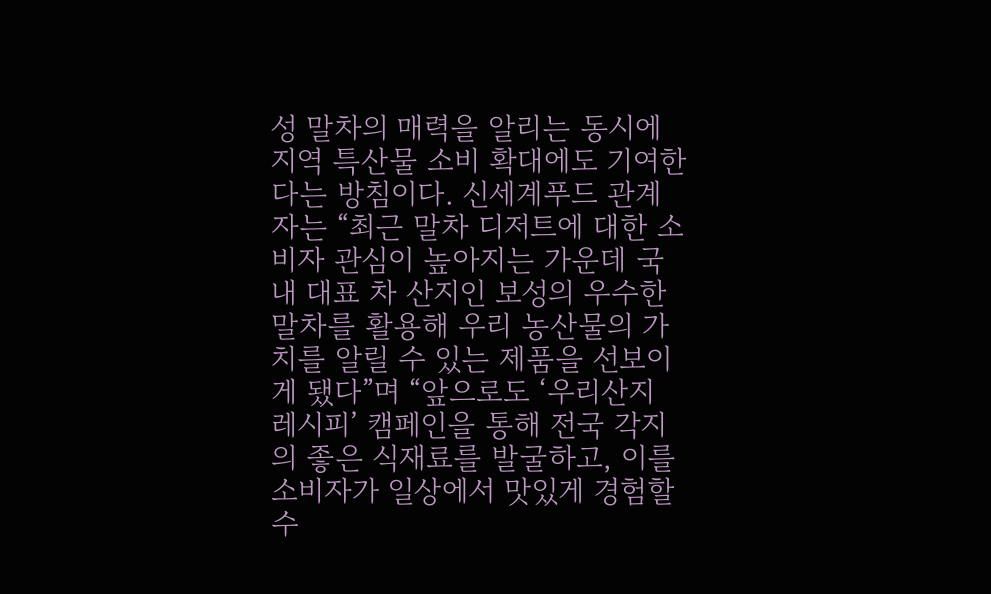성 말차의 매력을 알리는 동시에 지역 특산물 소비 확대에도 기여한다는 방침이다. 신세계푸드 관계자는 “최근 말차 디저트에 대한 소비자 관심이 높아지는 가운데 국내 대표 차 산지인 보성의 우수한 말차를 활용해 우리 농산물의 가치를 알릴 수 있는 제품을 선보이게 됐다”며 “앞으로도 ‘우리산지 레시피’ 캠페인을 통해 전국 각지의 좋은 식재료를 발굴하고, 이를 소비자가 일상에서 맛있게 경험할 수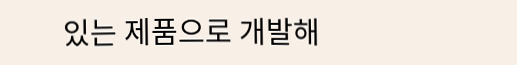있는 제품으로 개발해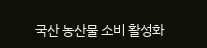국산 농산물 소비 활성화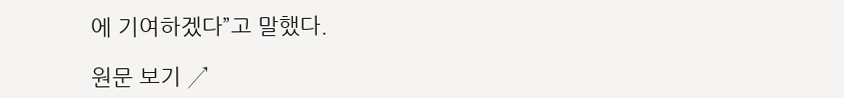에 기여하겠다”고 말했다.

원문 보기 ↗